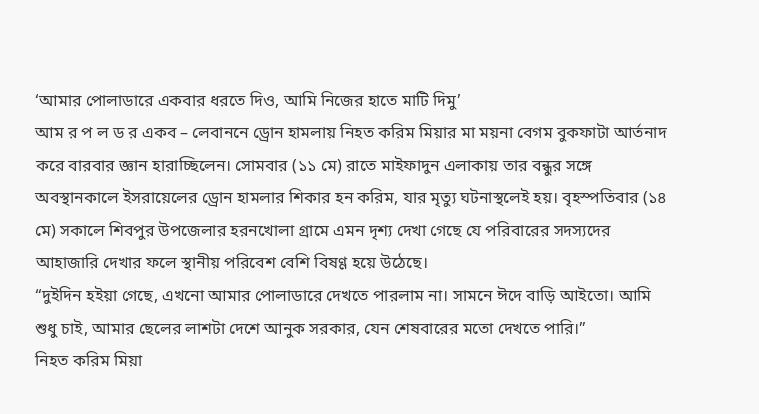‘আমার পোলাডারে একবার ধরতে দিও, আমি নিজের হাতে মাটি দিমু’
আম র প ল ড র একব – লেবাননে ড্রোন হামলায় নিহত করিম মিয়ার মা ময়না বেগম বুকফাটা আর্তনাদ করে বারবার জ্ঞান হারাচ্ছিলেন। সোমবার (১১ মে) রাতে মাইফাদুন এলাকায় তার বন্ধুর সঙ্গে অবস্থানকালে ইসরায়েলের ড্রোন হামলার শিকার হন করিম, যার মৃত্যু ঘটনাস্থলেই হয়। বৃহস্পতিবার (১৪ মে) সকালে শিবপুর উপজেলার হরনখোলা গ্রামে এমন দৃশ্য দেখা গেছে যে পরিবারের সদস্যদের আহাজারি দেখার ফলে স্থানীয় পরিবেশ বেশি বিষণ্ণ হয়ে উঠেছে।
“দুইদিন হইয়া গেছে, এখনো আমার পোলাডারে দেখতে পারলাম না। সামনে ঈদে বাড়ি আইতো। আমি শুধু চাই, আমার ছেলের লাশটা দেশে আনুক সরকার, যেন শেষবারের মতো দেখতে পারি।”
নিহত করিম মিয়া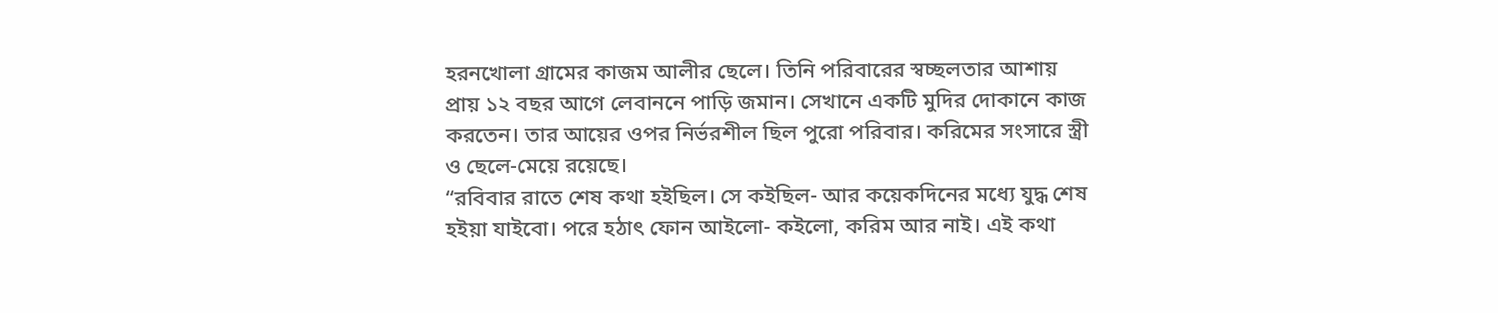হরনখোলা গ্রামের কাজম আলীর ছেলে। তিনি পরিবারের স্বচ্ছলতার আশায় প্রায় ১২ বছর আগে লেবাননে পাড়ি জমান। সেখানে একটি মুদির দোকানে কাজ করতেন। তার আয়ের ওপর নির্ভরশীল ছিল পুরো পরিবার। করিমের সংসারে স্ত্রী ও ছেলে-মেয়ে রয়েছে।
“রবিবার রাতে শেষ কথা হইছিল। সে কইছিল- আর কয়েকদিনের মধ্যে যুদ্ধ শেষ হইয়া যাইবো। পরে হঠাৎ ফোন আইলো- কইলো, করিম আর নাই। এই কথা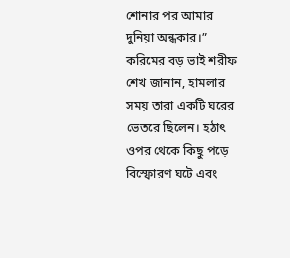শোনার পর আমার দুনিয়া অন্ধকার।”
করিমের বড় ভাই শরীফ শেখ জানান, হামলার সময় তারা একটি ঘরের ভেতরে ছিলেন। হঠাৎ ওপর থেকে কিছু পড়ে বিস্ফোরণ ঘটে এবং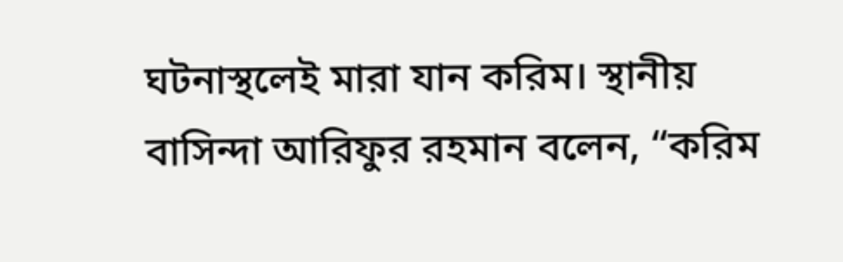ঘটনাস্থলেই মারা যান করিম। স্থানীয় বাসিন্দা আরিফুর রহমান বলেন, “করিম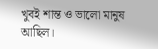খুবই শান্ত ও ভালো মানুষ আছিল।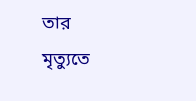তার মৃত্যুতে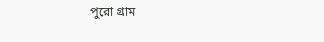পুরো গ্রাম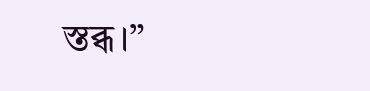স্তব্ধ।”